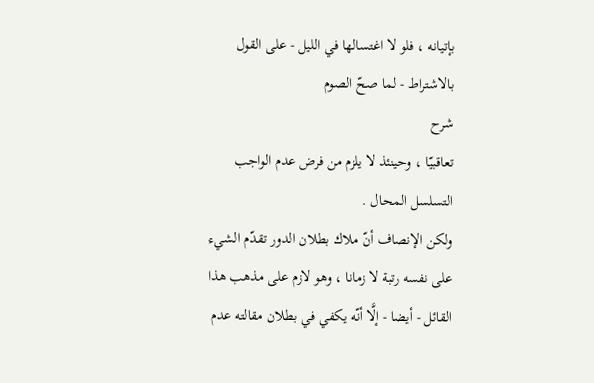بإتيانه ، فلو لا اغتسالها في الليل - على القول بالاشتراط - لما صحّ الصوم
شرح
تعاقبيّا ، وحينئذ لا يلزم من فرض عدم الواجب التسلسل المحال .
ولكن الإنصاف أنّ ملاك بطلان الدور تقدّم الشيء على نفسه رتبة لا زمانا ، وهو لازم على مذهب هذا القائل - أيضا - إلَّا أنّه يكفي في بطلان مقالته عدم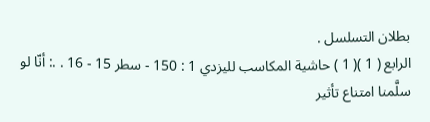بطلان التسلسل .
الرابع ( 1 )( 1 ) حاشية المكاسب لليزدي 1 : 150 - سطر 15 - 16 . .: أنّا لو سلَّمنا امتناع تأثير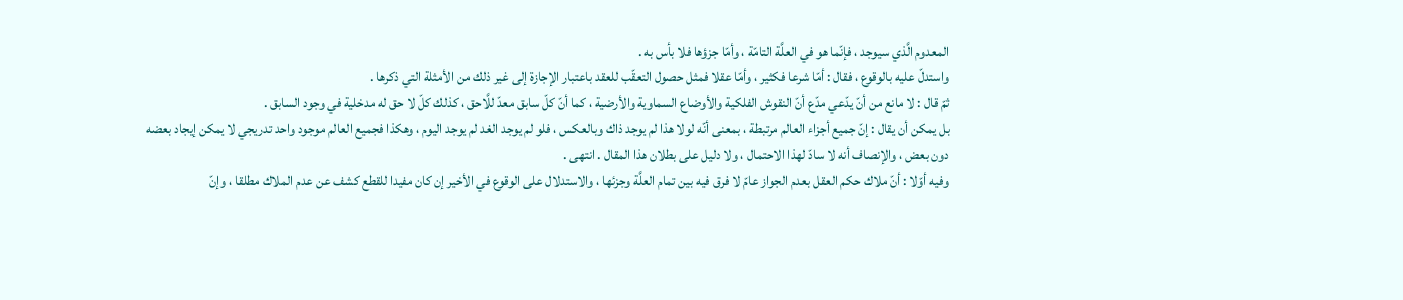المعدوم الَّذي سيوجد ، فإنّما هو في العلَّة التامّة ، وأمّا جزؤها فلا بأس به .
واستدلّ عليه بالوقوع ، فقال : أمّا شرعا فكثير ، وأمّا عقلا فمثل حصول التعقّب للعقد باعتبار الإجازة إلى غير ذلك من الأمثلة التي ذكرها .
ثمّ قال : لا مانع من أنّ يدّعي مدّع أنّ النقوش الفلكية والأوضاع السماوية والأرضية ، كما أنّ كلّ سابق معدّ للَّاحق ، كذلك كلّ لا حق له مدخلية في وجود السابق .
بل يمكن أن يقال : إنّ جميع أجزاء العالم مرتبطة ، بمعنى أنّه لولا هذا لم يوجد ذاك وبالعكس ، فلو لم يوجد الغد لم يوجد اليوم ، وهكذا فجميع العالم موجود واحد تدريجي لا يمكن إيجاد بعضه دون بعض ، والإنصاف أنه لا سادّ لهذا الاحتمال ، ولا دليل على بطلان هذا المقال . انتهى .
وفيه أوّلا : أنّ ملاك حكم العقل بعدم الجواز عامّ لا فرق فيه بين تمام العلَّة وجزئها ، والاستدلال على الوقوع في الأخير إن كان مفيدا للقطع كشف عن عدم الملاك مطلقا ، وإنّ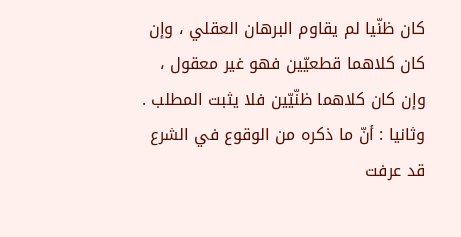كان ظنّيا لم يقاوم البرهان العقلي ، وإن كان كلاهما قطعيّين فهو غير معقول ، وإن كان كلاهما ظنّيّين فلا يثبت المطلب .
وثانيا : أنّ ما ذكره من الوقوع في الشرع قد عرفت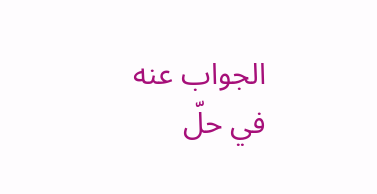الجواب عنه في حلّ